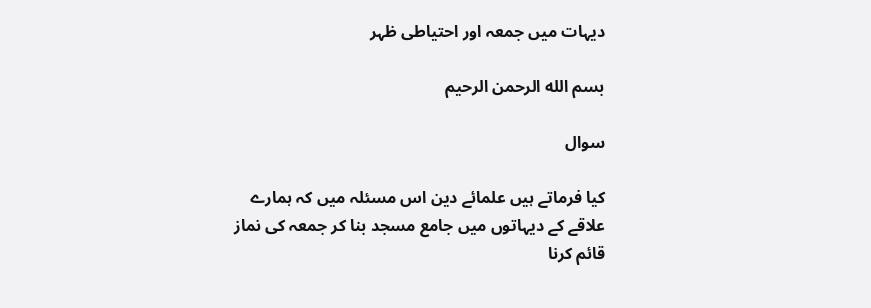دیہات میں جمعہ اور احتیاطی ظہر

بسم الله الرحمن الرحيم

سوال

کیا فرماتے ہیں علمائے دین اس مسئلہ میں کہ ہمارے علاقے کے دیہاتوں میں جامع مسجد بنا کر جمعہ کی نماز قائم کرنا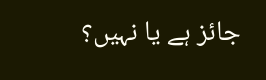جائز ہے یا نہیں؟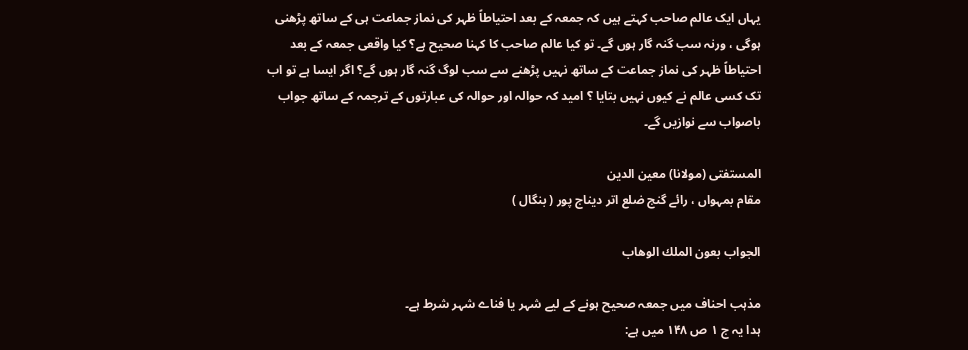یہاں ایک عالم صاحب کہتے ہیں کہ جمعہ کے بعد احتیاطاً ظہر کی نماز جماعت ہی کے ساتھ پڑھنی ہوگی ، ورنہ سب گنہ گار ہوں گے۔ تو کیا عالم صاحب کا کہنا صحیح ہے؟ کیا واقعی جمعہ کے بعد احتیاطاً ظہر کی نماز جماعت کے ساتھ نہیں پڑھنے سے سب لوگ گنہ گار ہوں گے؟ اگر ایسا ہے تو اب تک کسی عالم نے کیوں نہیں بتایا ؟ امید کہ حوالہ اور حوالہ کی عبارتوں کے ترجمہ کے ساتھ جواب باصواب سے نوازیں گے۔

المستفتی (مولانا) معین الدین
مقام بمہواں ، رائے گنج ضلع اتر دیناج پور ( بنگال )

الجواب بعون الملك الوهاب

مذہب احناف میں جمعہ صحیح ہونے کے لیے شہر یا فناے شہر شرط ہے۔
ہدا یہ ج ۱ ص ۱۴۸ میں ہے: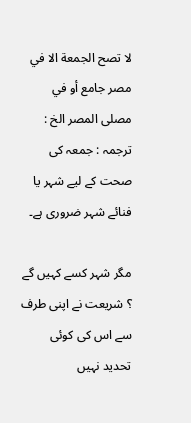لا تصح الجمعة الا في مصر جامع أو في مصلى المصر الخ :
ترجمہ : جمعہ کی صحت کے لیے شہر یا فنائے شہر ضروری ہے۔

مگر شہر کسے کہیں گے ؟ شریعت نے اپنی طرف سے اس کی کوئی تحدید نہیں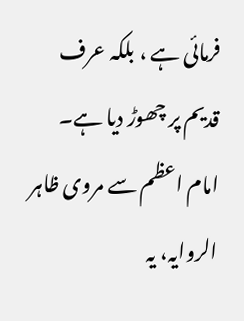فرمائی ہے ، بلکہ عرف قدیم پر چھوڑ دیا ہے۔ امام اعظم سے مروی ظاہر الروایہ، یہ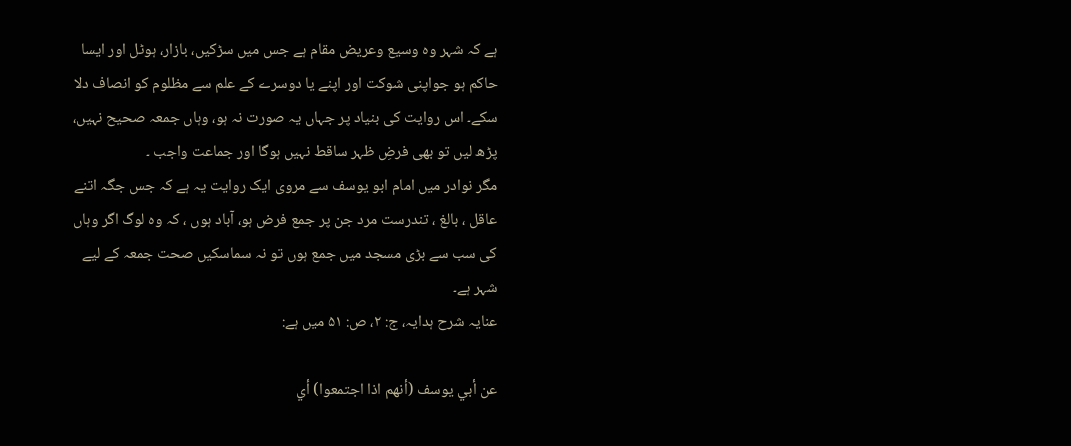ہے کہ شہر وہ وسیع وعریض مقام ہے جس میں سڑکیں، بازار، ہوٹل اور ایسا حاکم ہو جواپنی شوکت اور اپنے یا دوسرے کے علم سے مظلوم کو انصاف دلا سکے۔ اس روایت کی بنیاد پر جہاں یہ صورت نہ ہو، وہاں جمعہ صحیح نہیں، پڑھ لیں تو بھی فرضِ ظہر ساقط نہیں ہوگا اور جماعت واجب ۔
مگر نوادر میں امام ابو یوسف سے مروی ایک روایت یہ ہے کہ جس جگہ اتنے عاقل ، بالغ ، تندرست مرد جن پر جمع فرض ہو، آباد ہوں ، کہ وہ لوگ اگر وہاں کی سب سے بڑی مسجد میں جمع ہوں تو نہ سماسکیں صحت جمعہ کے لیے شہر ہے۔
عنایہ شرح ہدایہ، ج: ۲، ص: ۵۱ میں ہے:

عن أبي يوسف (أنهم اذا اجتمعوا) أي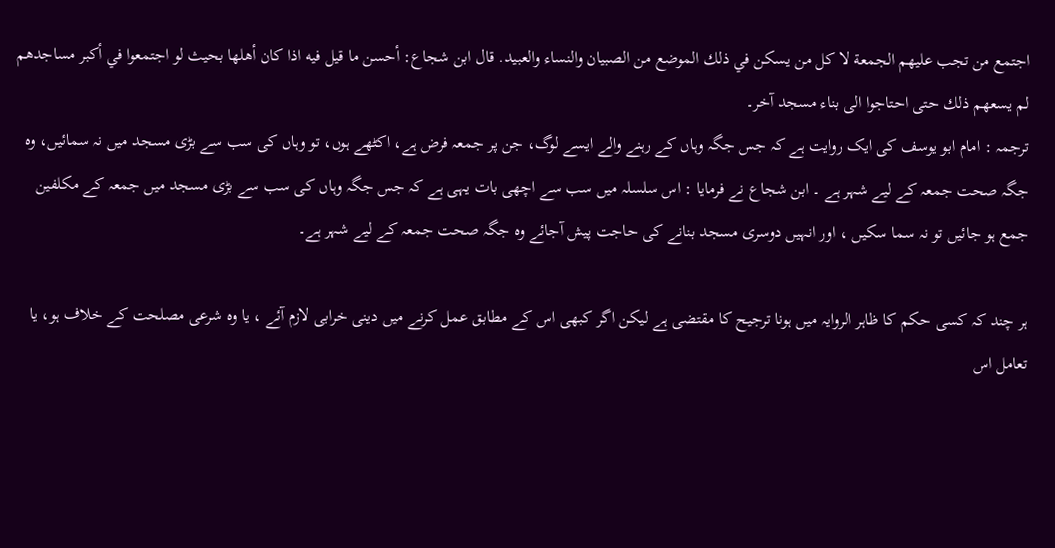اجتمع من تجب عليهم الجمعة لا كل من يسكن في ذلك الموضع من الصبيان والنساء والعبيد. قال ابن شجاع: أحسن ما قيل فيه اذا كان أهلها بحيث لو اجتمعوا في أكبر مساجدهم لم يسعهم ذلك حتى احتاجوا الى بناء مسجد آخر۔
ترجمہ : امام ابو یوسف کی ایک روایت ہے کہ جس جگہ وہاں کے رہنے والے ایسے لوگ، جن پر جمعہ فرض ہے، اکٹھے ہوں، تو وہاں کی سب سے بڑی مسجد میں نہ سمائیں، وہ جگہ صحت جمعہ کے لیے شہر ہے ۔ ابن شجاع نے فرمایا : اس سلسلہ میں سب سے اچھی بات یہی ہے کہ جس جگہ وہاں کی سب سے بڑی مسجد میں جمعہ کے مکلفین جمع ہو جائیں تو نہ سما سکیں ، اور انہیں دوسری مسجد بنانے کی حاجت پیش آجائے وہ جگہ صحت جمعہ کے لیے شہر ہے۔

ہر چند کہ کسی حکم کا ظاہر الروایہ میں ہونا ترجیح کا مقتضی ہے لیکن اگر کبھی اس کے مطابق عمل کرنے میں دینی خرابی لازم آئے ، یا وہ شرعی مصلحت کے خلاف ہو، یا تعامل اس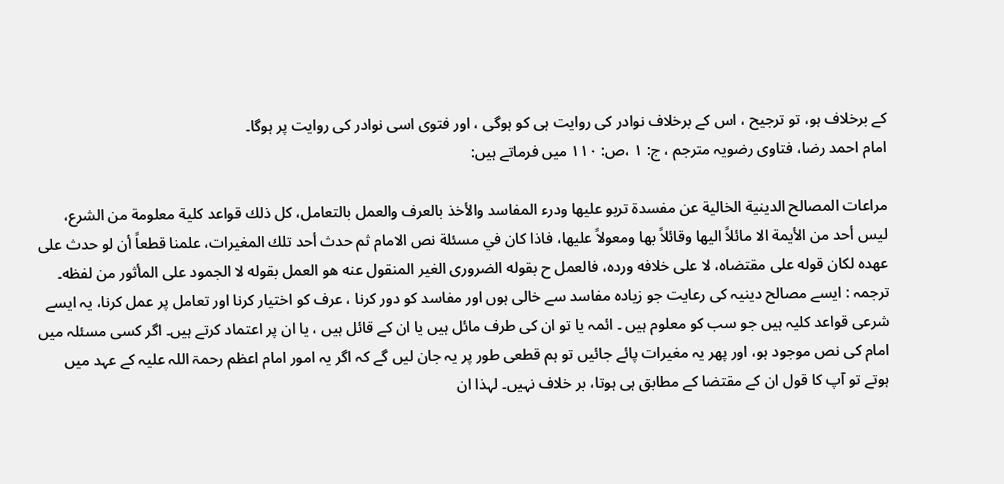کے برخلاف ہو، تو ترجیح ، اس کے برخلاف نوادر کی روایت ہی کو ہوگی ، اور فتوی اسی نوادر کی روایت پر ہوگا۔
امام احمد رضا، فتاوی رضویہ مترجم ، ج: ١ ،ص: ۱۱۰ میں فرماتے ہیں:

مراعات المصالح الدينية الخالية عن مفسدة تربو عليها ودرء المفاسد والأخذ بالعرف والعمل بالتعامل، كل ذلك قواعد كلية معلومة من الشرع، ليس أحد من الأيمة الا مائلاً اليها وقائلاً بها ومعولاً عليها، فاذا كان في مسئلة نص الامام ثم حدث أحد تلك المغيرات، علمنا قطعاً أن لو حدث على عهده لكان قوله على مقتضاه، لا على خلافه ورده، فالعمل ح بقوله الضرورى الغير المنقول عنه هو العمل بقوله لا الجمود على المأثور من لفظه۔
ترجمہ : ایسے مصالح دینیہ کی رعایت جو زیادہ مفاسد سے خالی ہوں اور مفاسد کو دور کرنا ، عرف کو اختیار کرنا اور تعامل پر عمل کرنا، یہ ایسے شرعی قواعد کلیہ ہیں جو سب کو معلوم ہیں ۔ ائمہ یا تو ان کی طرف مائل ہیں یا ان کے قائل ہیں ، یا ان پر اعتماد کرتے ہیں۔ اگر کسی مسئلہ میں امام کی نص موجود ہو، اور پھر یہ مغیرات پائے جائیں تو ہم قطعی طور پر یہ جان لیں گے کہ اگر یہ امور امام اعظم رحمۃ اللہ علیہ کے عہد میں ہوتے تو آپ کا قول ان کے مقتضا کے مطابق ہی ہوتا، بر خلاف نہیں۔ لہذا ان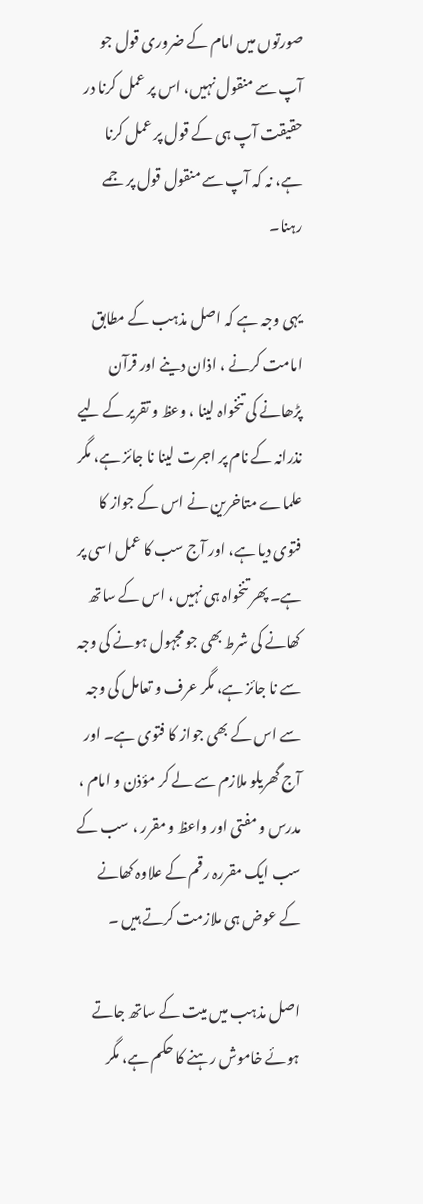صورتوں میں امام کے ضروری قول جو آپ سے منقول نہیں، اس پر عمل کرنا در حقیقت آپ ہی کے قول پر عمل کرنا ہے، نہ کہ آپ سے منقول قول پر جمے رہنا۔

یہی وجہ ہے کہ اصل مذہب کے مطابق امامت کرنے ، اذان دینے اور قرآن پڑھانے کی تنخواہ لینا ، وعظ و تقریر کے لیے نذرانہ کے نام پر اجرت لینا نا جائز ہے، مگر علماے متاخرین نے اس کے جواز کا فتوی دیا ہے، اور آج سب کا عمل اسی پر ہے۔ پھر تنخواہ ہی نہیں ، اس کے ساتھ کھانے کی شرط بھی جو مجہول ہونے کی وجہ سے نا جائز ہے، مگر عرف و تعامل کی وجہ سے اس کے بھی جواز کا فتوی ہے۔ اور آج گھریلو ملازم سے لے کر مؤذن و امام ، مدرس و مفتی اور واعظ و مقرر ، سب کے سب ایک مقررہ رقم کے علاوہ کھانے کے عوض ہی ملازمت کرتے ہیں ۔

اصل مذہب میں میت کے ساتھ جاتے ہوئے خاموش رہنے کا حکم ہے، مگر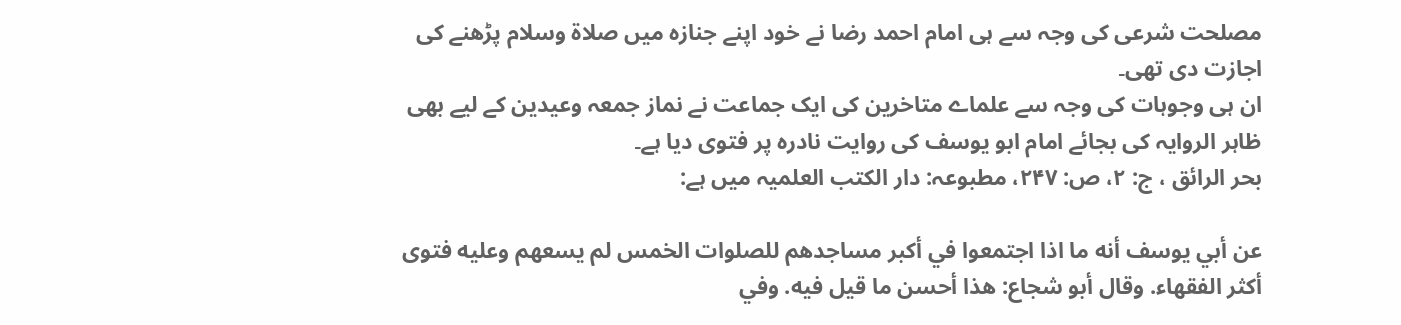مصلحت شرعی کی وجہ سے ہی امام احمد رضا نے خود اپنے جنازہ میں صلاۃ وسلام پڑھنے کی اجازت دی تھی۔
ان ہی وجوہات کی وجہ سے علماے متاخرین کی ایک جماعت نے نماز جمعہ وعیدین کے لیے بھی ظاہر الروایہ کی بجائے امام ابو یوسف کی روایت نادرہ پر فتوی دیا ہے۔
بحر الرائق ، ج: ۲، ص: ۲۴۷، مطبوعہ: دار الکتب العلمیہ میں ہے:

عن أبي يوسف أنه ما اذا اجتمعوا في أكبر مساجدهم للصلوات الخمس لم يسعهم وعليه فتوى أكثر الفقهاء. وقال أبو شجاع: هذا أحسن ما قيل فيه. وفي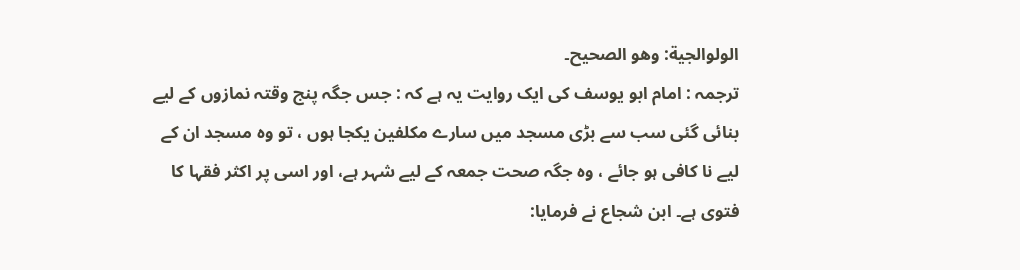الولوالجية: وهو الصحيح۔
ترجمہ : امام ابو یوسف کی ایک روایت یہ ہے کہ : جس جگہ پنج وقتہ نمازوں کے لیے بنائی گئی سب سے بڑی مسجد میں سارے مکلفین یکجا ہوں ، تو وہ مسجد ان کے لیے نا کافی ہو جائے ، وہ جگہ صحت جمعہ کے لیے شہر ہے، اور اسی پر اکثر فقہا کا فتوی ہے۔ ابن شجاع نے فرمایا: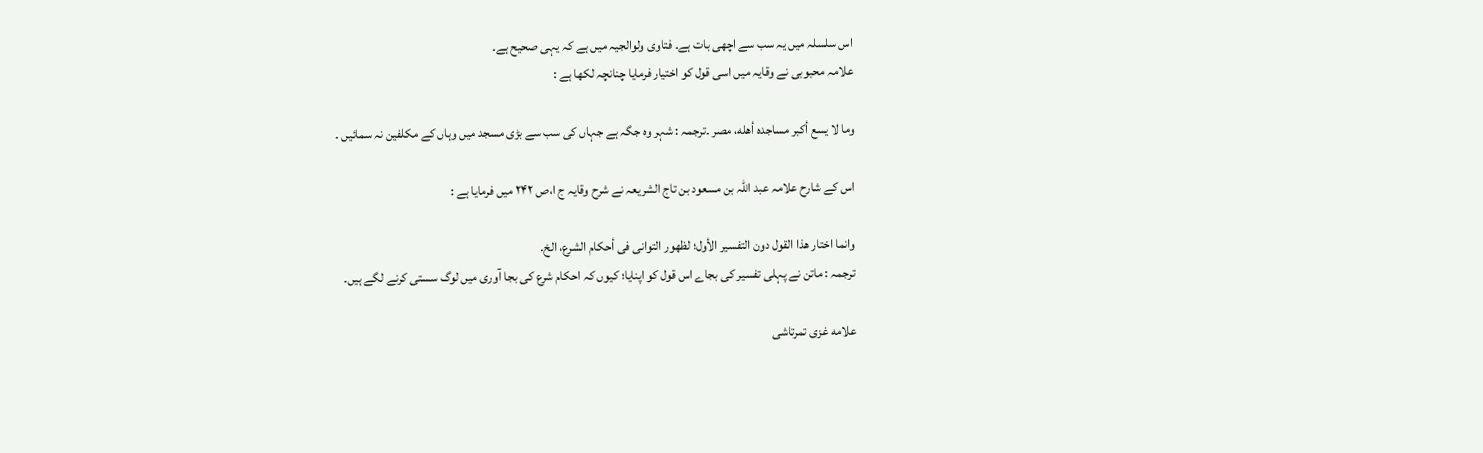اس سلسلہ میں یہ سب سے اچھی بات ہے۔ فتاوی ولوالجیہ میں ہے کہ یہی صحیح ہے۔
علامہ محبوبی نے وقایہ میں اسی قول کو اختیار فرمایا چنانچہ لکھا ہے :

وما لا يسع أكبر مساجده أهله، مصر ۔ترجمہ : شہر وہ جگہ ہے جہاں کی سب سے بڑی مسجد میں وہاں کے مکلفین نہ سمائیں ۔

اس کے شارح علامہ عبد اللہ بن مسعود بن تاج الشریعہ نے شرح وقایہ ج ا،ص ۲۴۲ میں فرمایا ہے :

وانما اختار هذا القول دون التفسير الأول؛ لظهور التوانى فى أحكام الشرع، الخ.
ترجمہ : ماتن نے پہلی تفسیر کی بجاے اس قول کو اپنایا؛ کیوں کہ احکام شرع کی بجا آوری میں لوگ سستی کرنے لگے ہیں۔

علامه غزی تمرتاشی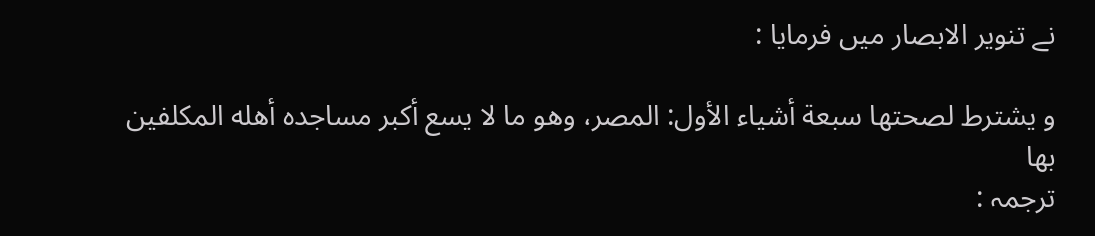نے تنویر الابصار میں فرمایا :

و يشترط لصحتها سبعة أشياء الأول: المصر، وهو ما لا يسع أكبر مساجده أهله المكلفين بها
ترجمہ :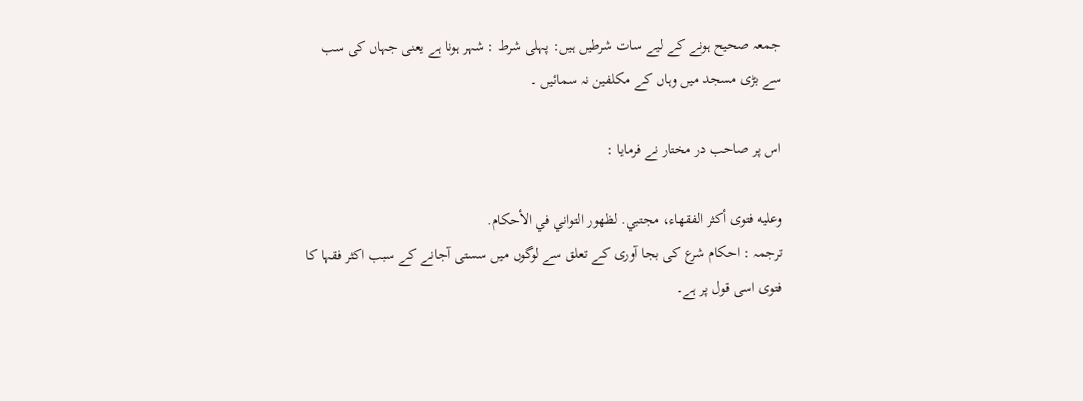جمعہ صحیح ہونے کے لیے سات شرطیں ہیں: پہلی شرط : شہر ہونا ہے یعنی جہاں کی سب سے بڑی مسجد میں وہاں کے مکلفین نہ سمائیں ۔

اس پر صاحب در مختار نے فرمایا :

وعليه فتوى أكثر الفقهاء، مجتبي. لظهور التواني في الأحكام.
ترجمہ : احکام شرع کی بجا آوری کے تعلق سے لوگوں میں سستی آجانے کے سبب اکثر فقہا کا فتوی اسی قول پر ہے۔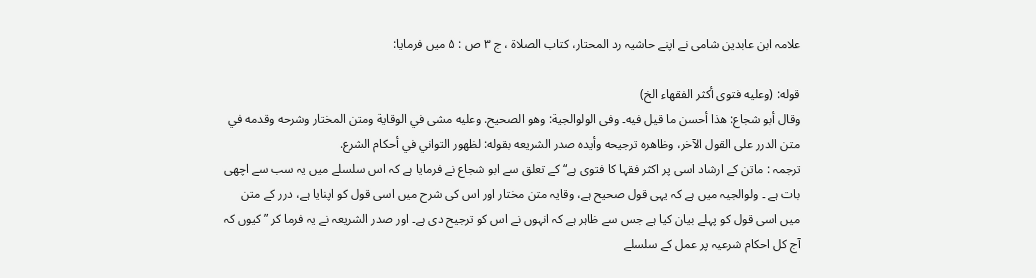علامہ ابن عابدین شامی نے اپنے حاشیہ رد المحتار، کتاب الصلاۃ ، ج ۳ ص : ۵ میں فرمایا:

قوله: (وعليه فتوى أكثر الفقهاء الخ)
وقال أبو شجاع: هذا أحسن ما قيل فيه۔ وفى الولوالجية: وهو الصحيح. وعليه مشى في الوقاية ومتن المختار وشرحه وقدمه في متن الدرر على القول الآخر، وظاهره ترجيحه وأيده صدر الشريعه بقوله: لظهور التواني في أحكام الشرع.
ترجمہ : ماتن کے ارشاد اسی پر اکثر فقہا کا فتوی ہے“ کے تعلق سے ابو شجاع نے فرمایا ہے کہ اس سلسلے میں یہ سب سے اچھی بات ہے ۔ ولوالجیہ میں ہے کہ یہی قول صحیح ہے، وقایہ متن مختار اور اس کی شرح میں اسی قول کو اپنایا ہے، درر کے متن میں اسی قول کو پہلے بیان کیا ہے جس سے ظاہر ہے کہ انہوں نے اس کو ترجیح دی ہے۔ اور صدر الشریعہ نے یہ فرما کر ” کیوں کہ آج کل احکام شرعیہ پر عمل کے سلسلے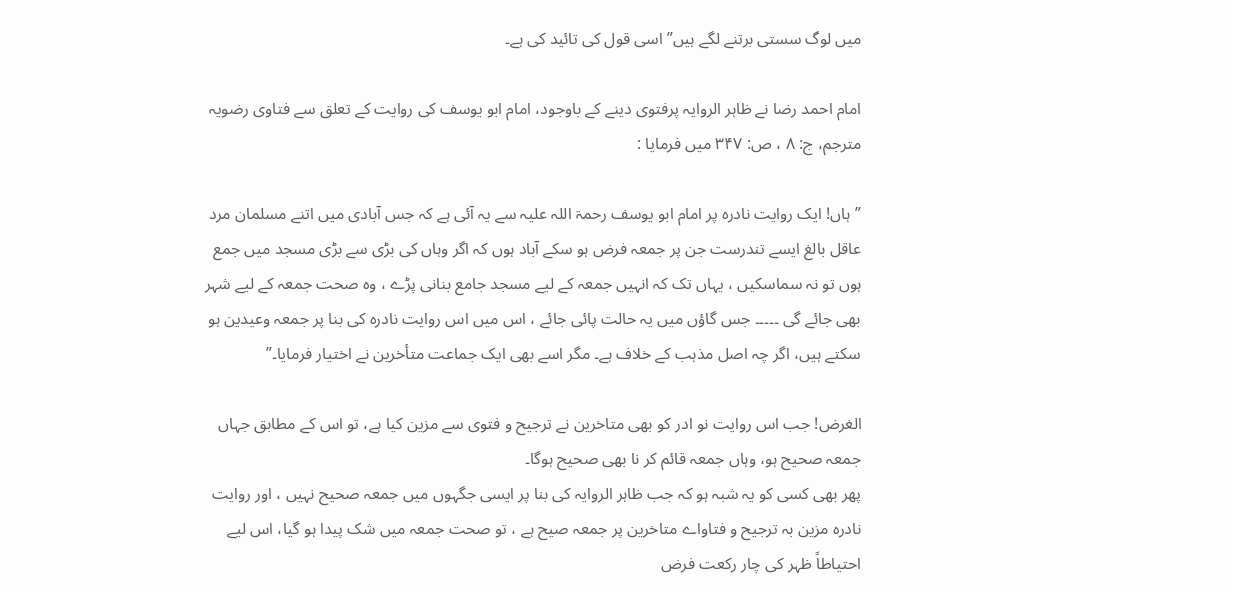میں لوگ سستی برتنے لگے ہیں” اسی قول کی تائید کی ہے۔

امام احمد رضا نے ظاہر الروایہ پرفتوی دینے کے باوجود، امام ابو یوسف کی روایت کے تعلق سے فتاوی رضویہ مترجم، ج: ۸ ، ص: ۳۴۷ میں فرمایا :

”ہاں! ایک روایت نادرہ پر امام ابو یوسف رحمۃ اللہ علیہ سے یہ آئی ہے کہ جس آبادی میں اتنے مسلمان مرد عاقل بالغ ایسے تندرست جن پر جمعہ فرض ہو سکے آباد ہوں کہ اگر وہاں کی بڑی سے بڑی مسجد میں جمع ہوں تو نہ سماسکیں ، یہاں تک کہ انہیں جمعہ کے لیے مسجد جامع بنانی پڑے ، وہ صحت جمعہ کے لیے شہر بھی جائے گی ۔۔۔۔۔ جس گاؤں میں یہ حالت پائی جائے ، اس میں اس روایت نادرہ کی بنا پر جمعہ وعیدین ہو سکتے ہیں، اگر چہ اصل مذہب کے خلاف ہے۔ مگر اسے بھی ایک جماعت متأخرین نے اختیار فرمایا۔”

الغرض! جب اس روایت نو ادر کو بھی متاخرین نے ترجیح و فتوی سے مزین کیا ہے، تو اس کے مطابق جہاں جمعہ صحیح ہو، وہاں جمعہ قائم کر نا بھی صحیح ہوگا۔
پھر بھی کسی کو یہ شبہ ہو کہ جب ظاہر الروایہ کی بنا پر ایسی جگہوں میں جمعہ صحیح نہیں ، اور روایت نادرہ مزین بہ ترجیح و فتاواے متاخرین پر جمعہ صیح ہے ، تو صحت جمعہ میں شک پیدا ہو گیا، اس لیے احتیاطاً ظہر کی چار رکعت فرض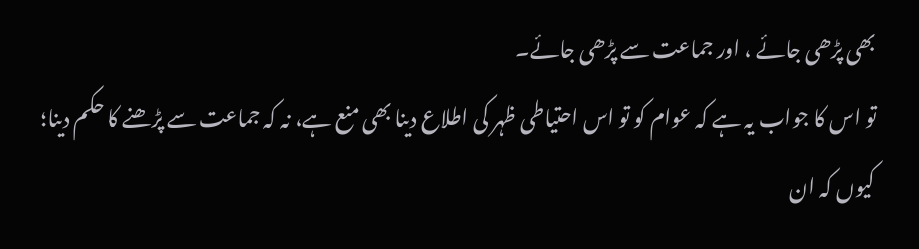بھی پڑھی جائے ، اور جماعت سے پڑھی جائے۔
تو اس کا جواب یہ ہے کہ عوام کو تو اس احتیاطی ظہر کی اطلاع دینا بھی منع ہے، نہ کہ جماعت سے پڑھنے کا حکم دینا؛ کیوں کہ ان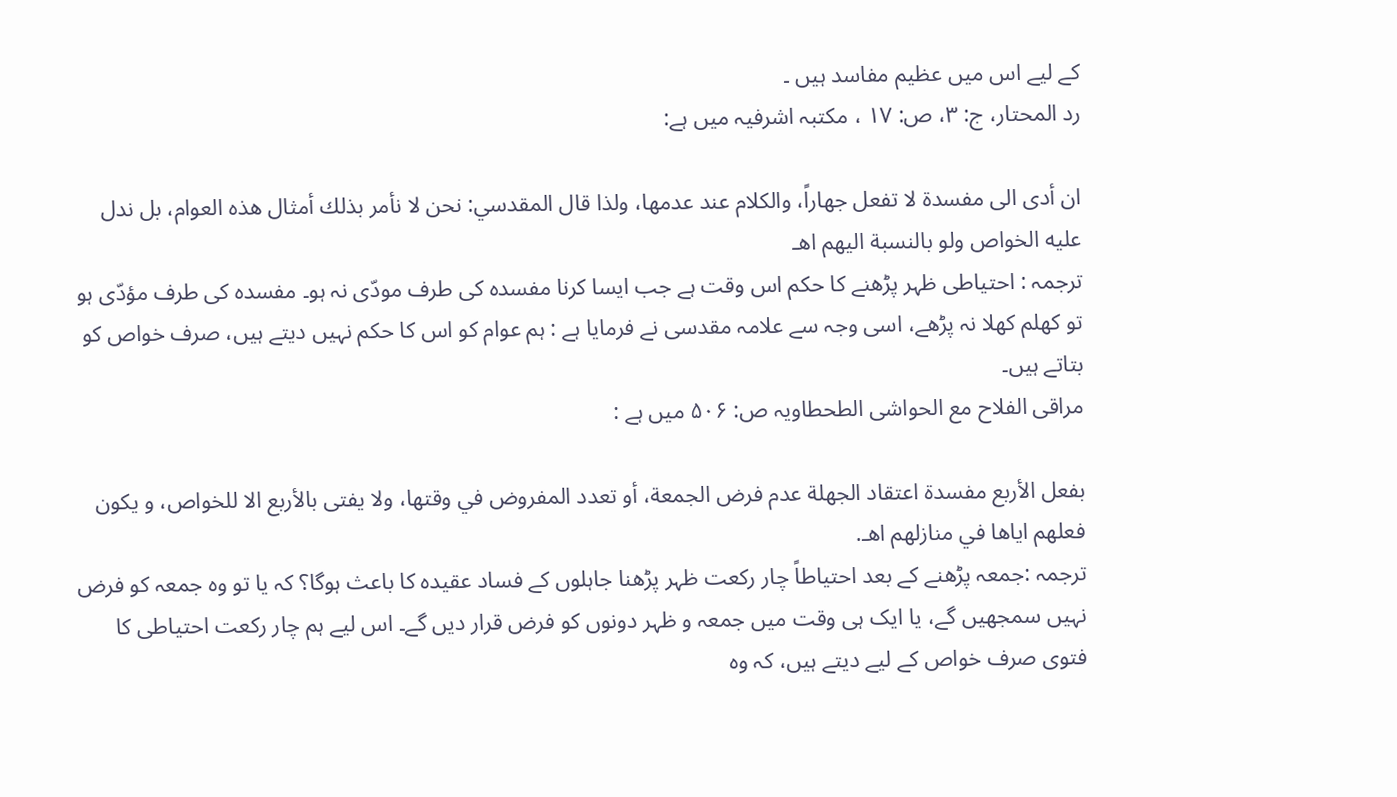کے لیے اس میں عظیم مفاسد ہیں ۔
رد المحتار، ج: ۳، ص: ۱۷ ، مکتبہ اشرفیہ میں ہے:

ان أدى الى مفسدة لا تفعل جهاراً، والكلام عند عدمها، ولذا قال المقدسي: نحن لا نأمر بذلك أمثال هذه العوام، بل ندل عليه الخواص ولو بالنسبة اليهم اهـ
ترجمہ : احتیاطی ظہر پڑھنے کا حکم اس وقت ہے جب ایسا کرنا مفسدہ کی طرف مودّی نہ ہو۔ مفسدہ کی طرف مؤدّی ہو تو کھلم کھلا نہ پڑھے، اسی وجہ سے علامہ مقدسی نے فرمایا ہے : ہم عوام کو اس کا حکم نہیں دیتے ہیں، صرف خواص کو بتاتے ہیں۔
مراقی الفلاح مع الحواشی الطحطاویہ ص: ۵۰۶ میں ہے :

بفعل الأربع مفسدة اعتقاد الجهلة عدم فرض الجمعة، أو تعدد المفروض في وقتها، ولا يفتى بالأربع الا للخواص، و يكون فعلهم اياها في منازلهم اهـ.
ترجمہ :جمعہ پڑھنے کے بعد احتیاطاً چار رکعت ظہر پڑھنا جاہلوں کے فساد عقیدہ کا باعث ہوگا؟ کہ یا تو وہ جمعہ کو فرض نہیں سمجھیں گے، یا ایک ہی وقت میں جمعہ و ظہر دونوں کو فرض قرار دیں گے۔ اس لیے ہم چار رکعت احتیاطی کا فتوی صرف خواص کے لیے دیتے ہیں، کہ وہ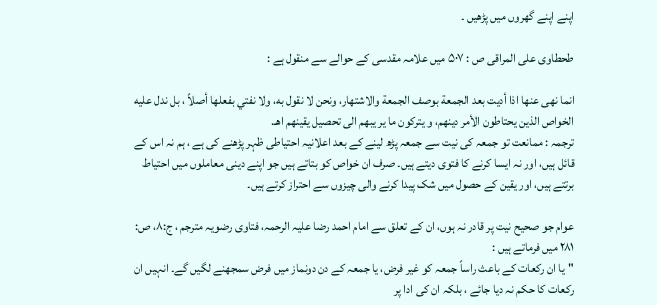اپنے اپنے گھروں میں پڑھیں ۔

طحطاوی علی المراقی ص : ۵۰۷ میں علامہ مقدسی کے حوالے سے منقول ہے :

انما نهى عنها اذا أديت بعد الجمعة بوصف الجمعة والاشتهار، ونحن لا نقول به، ولا نفتي بفعلها أصلاً ، بل ندل عليه الخواص الذين يحتاطون الأمر دينهم، و يتركون ما ير يبهم الى تحصيل يقينهم اهـ.
ترجمہ : ممانعت تو جمعہ کی نیت سے جمعہ پڑھ لینے کے بعد اعلانیہ احتیاطی ظہر پڑھنے کی ہے ، ہم نہ اس کے قائل ہیں، اور نہ ایسا کرنے کا فتوی دیتے ہیں۔ صرف ان خواص کو بتاتے ہیں جو اپنے دینی معاملوں میں احتیاط برتتے ہیں، اور یقین کے حصول میں شک پیدا کرنے والی چیزوں سے احتراز کرتے ہیں۔

عوام جو صحیح نیت پر قادر نہ ہوں، ان کے تعلق سے امام احمد رضا علیہ الرحمہ، فتاوی رضویہ مترجم ، ج:۸، ص: ۲۸۱ میں فرماتے ہیں :
"یا ان رکعات کے باعث راساً جمعہ کو غیر فرض، یا جمعہ کے دن دونماز میں فرض سمجھنے لگیں گے۔ انہیں ان رکعات کا حکم نہ دیا جائے ، بلکہ ان کی ادا پر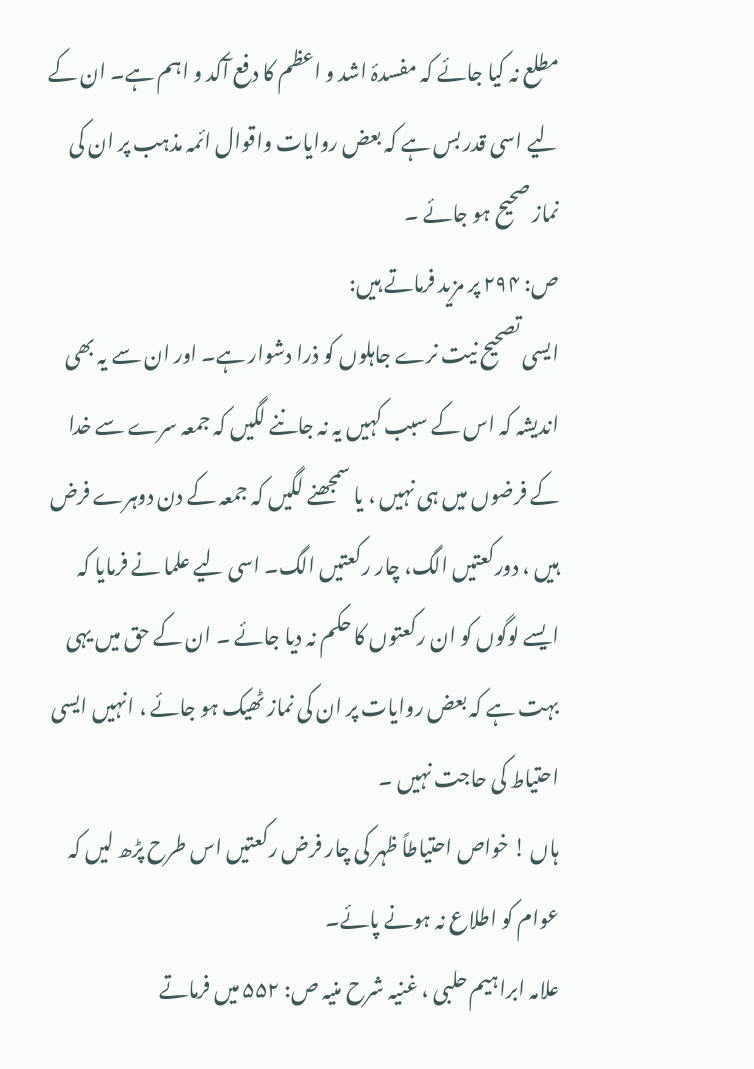مطلع نہ کیا جائے کہ مفسدۂ اشد و اعظم کا دفع آکد و اہم ہے۔ ان کے لیے اسی قدر بس ہے کہ بعض روایات واقوال ائمہ مذہب پر ان کی نماز صحیح ہو جائے ۔
ص: ۲۹۴ پر مزید فرماتے ہیں:
ایسی تصحیح نیت نرے جاہلوں کو ذرا دشوار ہے۔ اور ان سے یہ بھی اندیشہ کہ اس کے سبب کہیں یہ نہ جاننے لگیں کہ جمعہ سرے سے خدا کے فرضوں میں ہی نہیں ، یا سمجھنے لگیں کہ جمعہ کے دن دوہرے فرض ہیں ، دورکعتیں الگ، چار رکعتیں الگ۔ اسی لیے علما نے فرمایا کہ ایسے لوگوں کو ان رکعتوں کا حکم نہ دیا جائے ۔ ان کے حق میں یہی بہت ہے کہ بعض روایات پر ان کی نماز ٹھیک ہو جائے ، انہیں ایسی احتیاط کی حاجت نہیں ۔
ہاں ! خواص احتیاطاً ظہر کی چار فرض رکعتیں اس طرح پڑھ لیں کہ عوام کو اطلاع نہ ہونے پائے۔
علامہ ابراہیم حلبی ، غنیہ شرح منیہ ص: ۵۵۲ میں فرماتے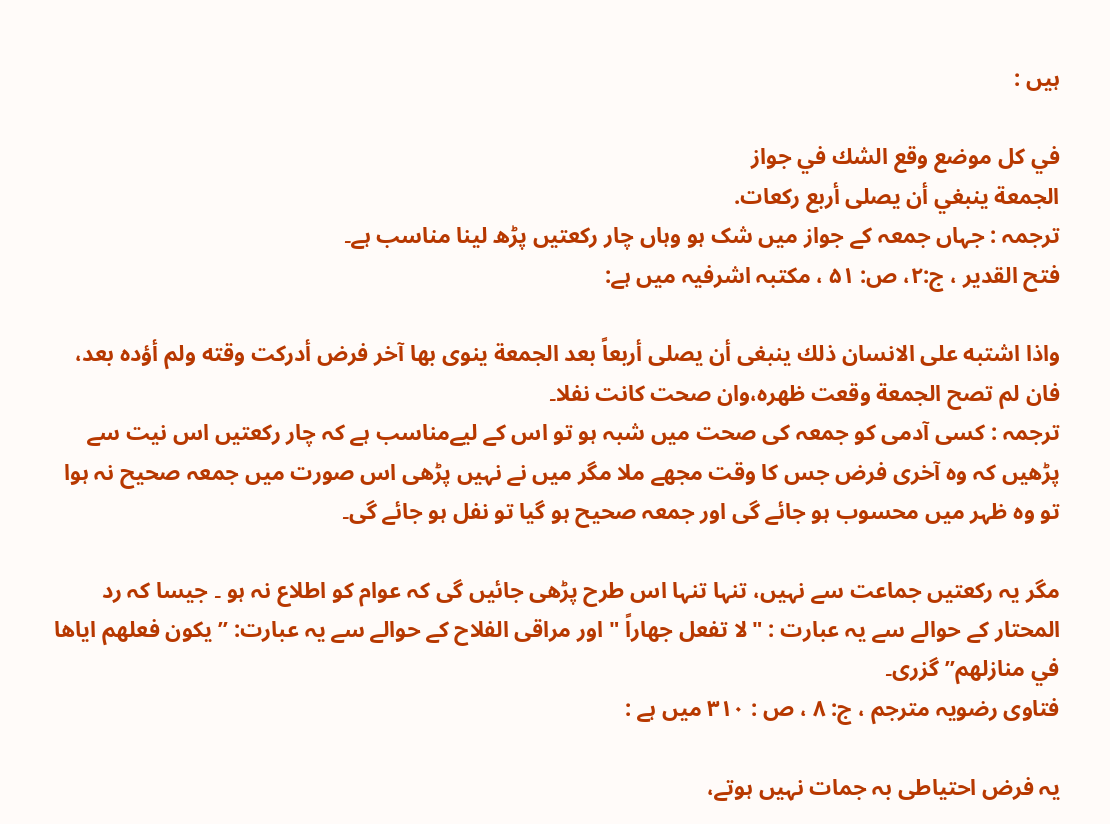ہیں :

في كل موضع وقع الشك في جواز
الجمعة ينبغي أن يصلى أربع ركعات.
ترجمہ : جہاں جمعہ کے جواز میں شک ہو وہاں چار رکعتیں پڑھ لینا مناسب ہے۔
فتح القدير ، ج:۲، ص: ۵۱ ، مکتبہ اشرفیہ میں ہے:

واذا اشتبه على الانسان ذلك ينبغى أن يصلى أربعاً بعد الجمعة ينوى بها آخر فرض أدركت وقته ولم أؤده بعد، فان لم تصح الجمعة وقعت ظهره،وان صحت كانت نفلا۔
ترجمہ : کسی آدمی کو جمعہ کی صحت میں شبہ ہو تو اس کے لیےمناسب ہے کہ چار رکعتیں اس نیت سے پڑھیں کہ وہ آخری فرض جس کا وقت مجھے ملا مگر میں نے نہیں پڑھی اس صورت میں جمعہ صحیح نہ ہوا تو وہ ظہر میں محسوب ہو جائے گی اور جمعہ صحیح ہو گیا تو نفل ہو جائے گی۔

مگر یہ رکعتیں جماعت سے نہیں، تنہا تنہا اس طرح پڑھی جائیں گی کہ عوام کو اطلاع نہ ہو ۔ جیسا کہ رد المحتار کے حوالے سے یہ عبارت : "لا تفعل جهاراً " اور مراقی الفلاح کے حوالے سے یہ عبارت: ” يكون فعلهم اياها في منازلهم” گزری۔
فتاوی رضویہ مترجم ، ج: ۸ ، ص : ۳۱۰ میں ہے :

یہ فرض احتیاطی بہ جمات نہیں ہوتے،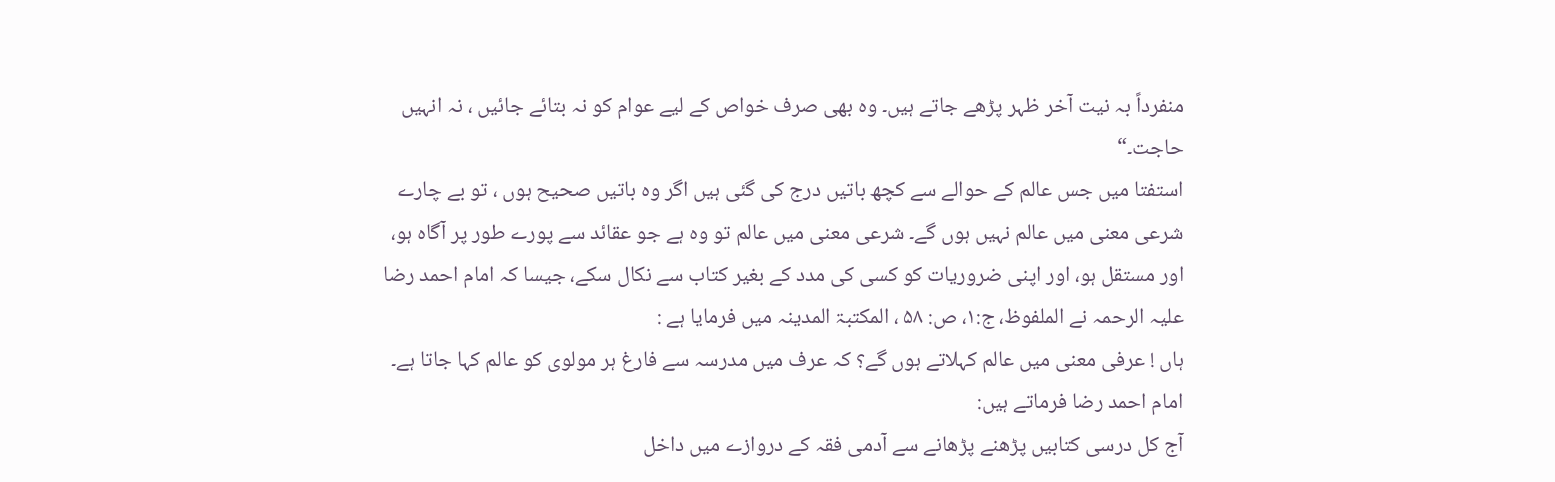منفرداً بہ نیت آخر ظہر پڑھے جاتے ہیں۔ وہ بھی صرف خواص کے لیے عوام کو نہ بتائے جائیں ، نہ انہیں حاجت۔“
استفتا میں جس عالم کے حوالے سے کچھ باتیں درج کی گئی ہیں اگر وہ باتیں صحیح ہوں ، تو بے چارے شرعی معنی میں عالم نہیں ہوں گے۔ شرعی معنی میں عالم تو وہ ہے جو عقائد سے پورے طور پر آگاہ ہو، اور مستقل ہو، اور اپنی ضروریات کو کسی کی مدد کے بغیر کتاب سے نکال سکے، جیسا کہ امام احمد رضا علیہ الرحمہ نے الملفوظ، ج:۱، ص: ۵۸ ، المکتبۃ المدینہ میں فرمایا ہے :
ہاں ! عرفی معنی میں عالم کہلاتے ہوں گے؟ کہ عرف میں مدرسہ سے فارغ ہر مولوی کو عالم کہا جاتا ہے۔ امام احمد رضا فرماتے ہیں:
آج کل درسی کتابیں پڑھنے پڑھانے سے آدمی فقہ کے دروازے میں داخل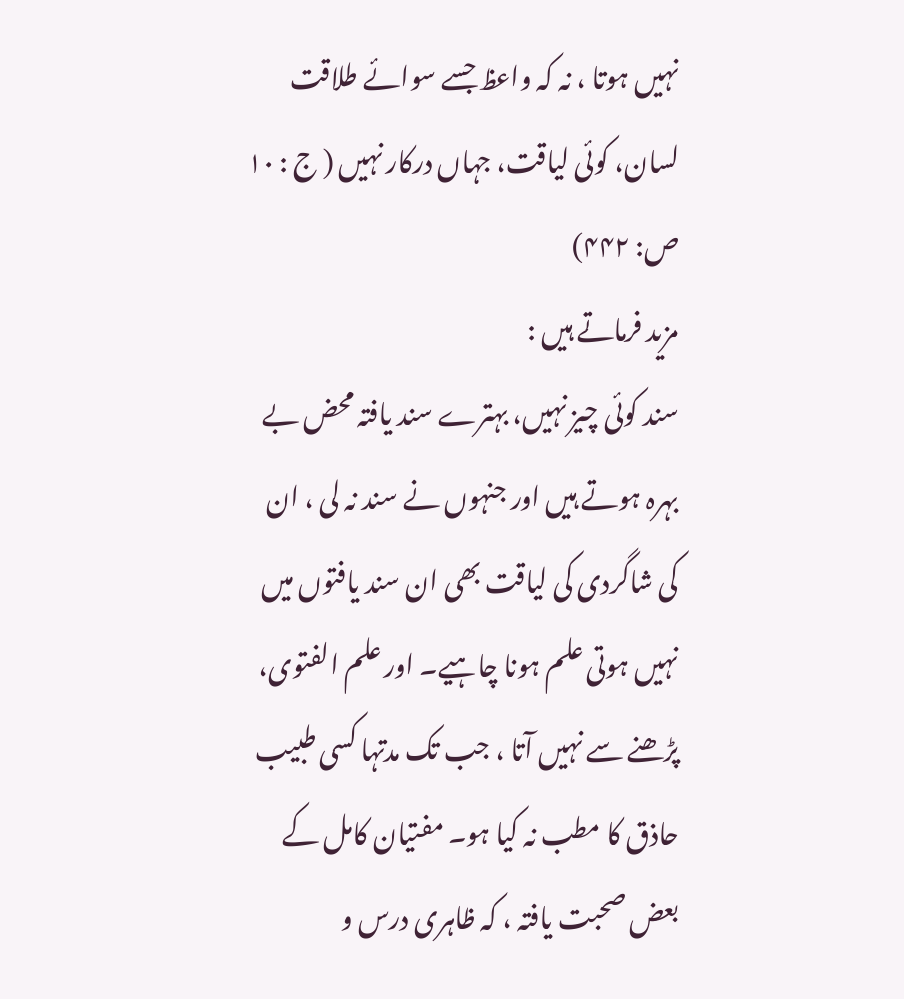نہیں ہوتا ، نہ کہ واعظ جسے سوائے طلاقت لسان، کوئی لیاقت، جہاں درکار نہیں ( ج : ۱۰ ص: ۴۴۲)
مزید فرماتے ہیں :
سند کوئی چیز نہیں، بہترے سند یافتہ محض بے بہرہ ہوتے ہیں اور جنہوں نے سند نہ لی ، ان کی شاگردی کی لیاقت بھی ان سند یافتوں میں نہیں ہوتی علم ہونا چاہیے۔ اور علم الفتوی، پڑھنے سے نہیں آتا ، جب تک مدتہا کسی طبیب حاذق کا مطب نہ کیا ہو۔ مفتیان کامل کے بعض صحبت یافتہ ، کہ ظاہری درس و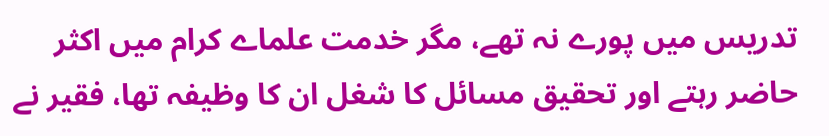تدریس میں پورے نہ تھے، مگر خدمت علماے کرام میں اکثر حاضر رہتے اور تحقیق مسائل کا شغل ان کا وظیفہ تھا، فقیر نے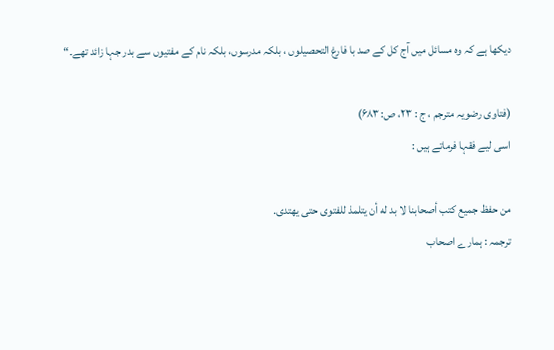دیکھا ہے کہ وہ مسائل میں آج کل کے صد با فارغ التحصیلوں ، بلکہ مدرسوں، بلکہ نام کے مفتیوں سے بدر جہا زائد تھے۔“

(فتاوی رضویہ مترجم ، ج : ۲۳، ص: ۶۸۳)
اسی لیے فقہا فرماتے ہیں :

من حفظ جميع كتب أصحابنا لا بد له أن يتلمذ للفتوى حتى يهتدى.
ترجمہ : ہمارے اصحاب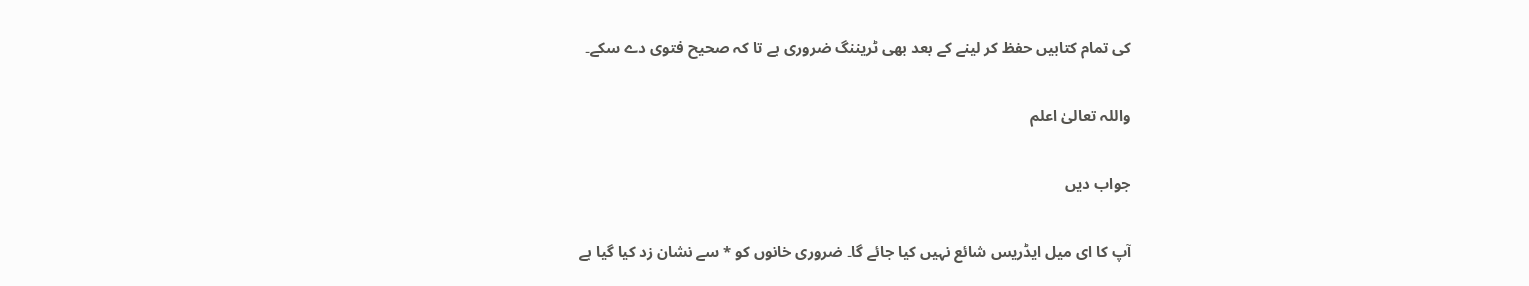کی تمام کتابیں حفظ کر لینے کے بعد بھی ٹریننگ ضروری ہے تا کہ صحیح فتوی دے سکے۔

واللہ تعالیٰ اعلم

جواب دیں

آپ کا ای میل ایڈریس شائع نہیں کیا جائے گا۔ ضروری خانوں کو * سے نشان زد کیا گیا ہے